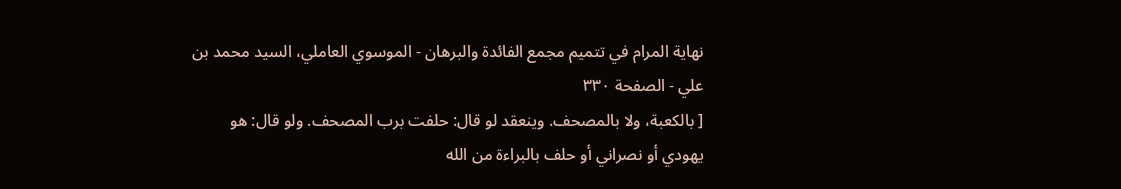نهاية المرام في تتميم مجمع الفائدة والبرهان - الموسوي العاملي، السيد محمد بن علي - الصفحة ٣٣٠
[ بالكعبة، ولا بالمصحف. وينعقد لو قال: حلفت برب المصحف. ولو قال: هو يهودي أو نصراني أو حلف بالبراءة من الله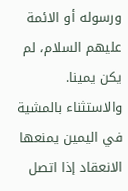ورسوله أو الائمة عليهم السلام، لم يكن يمينا. والاستثناء بالمشية في اليمين يمنعها الانعقاد إذا اتصل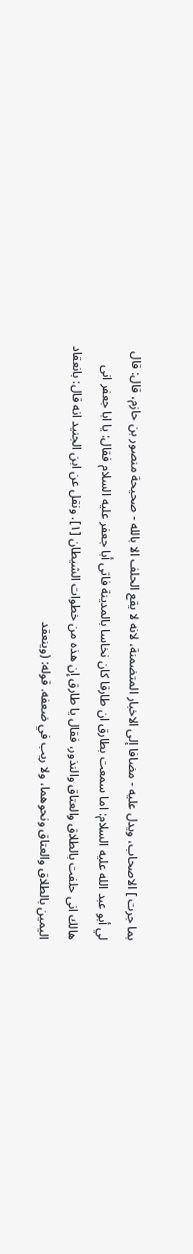بما جرت ] الاصحاب، ويدل عليه - مضافا إلى الاخبار المتضمنة، لانه لا يقع الحلف الا بالله - صحيحة منصور بن حازم، قال: قال لي أبو عبد الله عليه السلام: اما سمعت بطارق ان طارقا كان نخاسا بالمدينة فاتى أبا جعفر عليه السلام فقال: يا ابا جعفر انى هالك انى حلفت بالطلاق والعتاق والنذور، فقال يا طارق إن هذه من خطوات الشيطان [١]. ونقل عن ابن الجنيد انه قال: بانعقاد اليمين بالطلاق والعتاق ونحوهما، ولا ريب في ضعفه. قوله: (وينعقد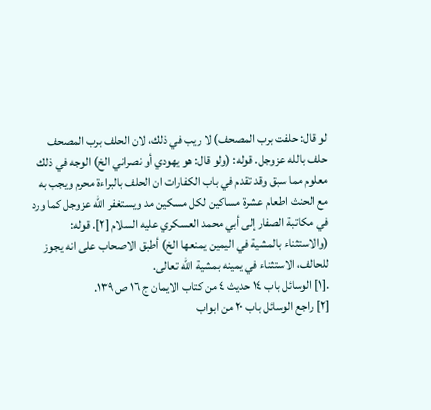لو قال: حلفت برب المصحف) لا ريب في ذلك، لان الحلف برب المصحف حلف بالله عزوجل. قوله: (ولو قال: هو يهودي أو نصراني الخ) الوجه في ذلك معلوم مما سبق وقد تقدم في باب الكفارات ان الحلف بالبراءة محرم ويجب به مع الحنث اطعام عشرة مساكين لكل مسكين مد ويستغفر الله عزوجل كما ورد في مكاتبة الصفار إلى أبي محمد العسكري عليه السلام [٢]. قوله: (والاستثناء بالمشية في اليمين يمنعها الخ) أطبق الاصحاب على انه يجوز للحالف، الاستثناء في يمينه بمشية الله تعالى.
.[١] الوسائل باب ١٤ حديث ٤ من كتاب الايمان ج ١٦ ص ١٣٩.
[٢] راجع الوسائل باب ٢٠ من ابواب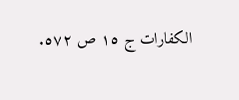الكفارات ج ١٥ ص ٥٧٢.